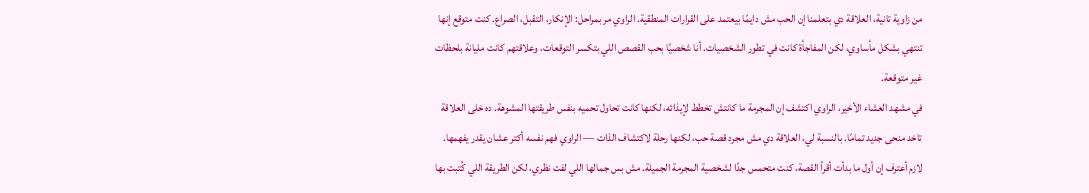من زاوية تانية، العلاقة دي بتعلمنا إن الحب مش دايمًا بيعتمد على القرارات المنطقية. الراوي مر بمراحل: الإنكار، التقبل، الصراع. كنت متوقع إنها تنتهي بشكل مأساوي، لكن المفاجأة كانت في تطور الشخصيات. أنا شخصيًا بحب القصص اللي بتكسر التوقعات، وعلاقتهم كانت مليانة بلحظات غير متوقعة.
في مشهد العشاء الأخير، الراوي اكتشف إن المجرمة ما كانتش تخطط لإيذائه، لكنها كانت تحاول تحميه بنفس طريقتها المشوهة. ده خلى العلاقة تاخد منحى جديد تمامًا. بالنسبة لي، العلاقة دي مش مجرد قصة حب، لكنها رحلة لاكتشاف الذات — الراوي فهم نفسه أكتر عشان يقدر يفهمها.
لازم أعترف إن أول ما بدأت أقرأ القصة، كنت متحمس جدًا لشخصية المجرمة الجميلة. مش بس جمالها اللي لفت نظري، لكن الطريقة اللي كُتبت بها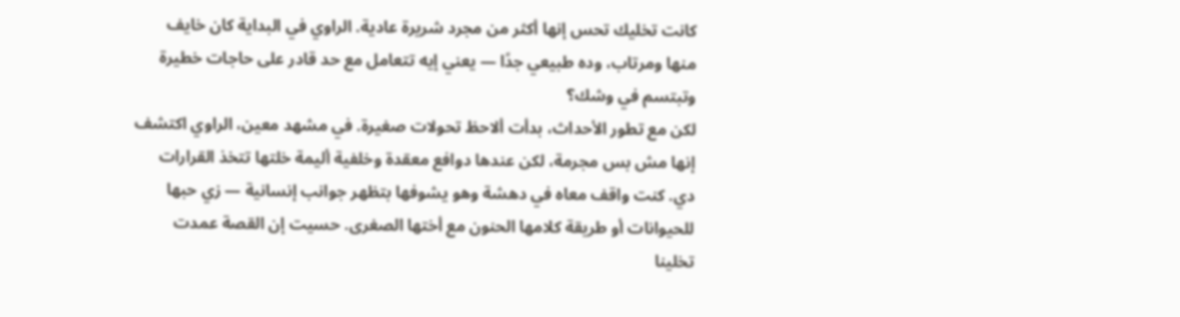كانت تخليك تحس إنها أكثر من مجرد شريرة عادية. الراوي في البداية كان خايف منها ومرتاب، وده طبيعي جدًا — يعني إيه تتعامل مع حد قادر على حاجات خطيرة وتبتسم في وشك؟
لكن مع تطور الأحداث، بدأت ألاحظ تحولات صغيرة. في مشهد معين، الراوي اكتشف إنها مش بس مجرمة، لكن عندها دوافع معقدة وخلفية أليمة خلتها تتخذ القرارات دي. كنت واقف معاه في دهشة وهو يشوفها بتظهر جوانب إنسانية — زي حبها للحيوانات أو طريقة كلامها الحنون مع أختها الصغرى. حسيت إن القصة عمدت تخلينا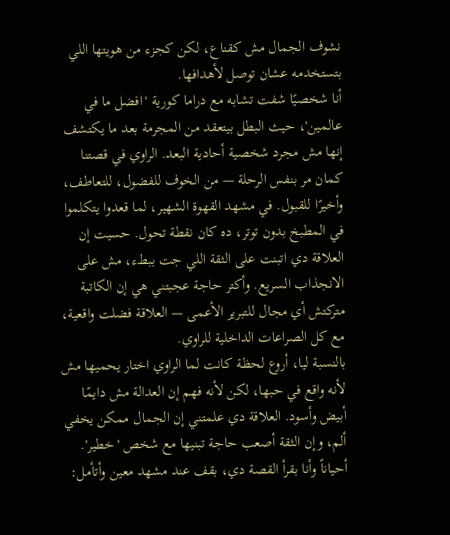نشوف الجمال مش كقناع، لكن كجزء من هويتها اللي بتستخدمه عشان توصل لأهدافها.
أنا شخصيًا شفت تشابه مع دراما كورية 'افضل ما في عالمين'، حيث البطل بيتعقد من المجرمة بعد ما يكتشف إنها مش مجرد شخصية أحادية البعد. الراوي في قصتنا كمان مر بنفس الرحلة — من الخوف للفضول، للتعاطف، وأخيرًا للقبول. في مشهد القهوة الشهير، لما قعدوا يتكلموا في المطبخ بدون توتر، ده كان نقطة تحول. حسيت إن العلاقة دي اتبنت على الثقة اللي جت ببطء، مش على الانجذاب السريع. وأكتر حاجة عجبتني هي إن الكاتبة متركتش أي مجال للتبرير الأعمى — العلاقة فضلت واقعية، مع كل الصراعات الداخلية للراوي.
بالنسبة ليا، أروع لحظة كانت لما الراوي اختار يحميها مش لأنه واقع في حبها، لكن لأنه فهم إن العدالة مش دايمًا أبيض وأسود. العلاقة دي علمتني إن الجمال ممكن يخفي ألم، وإن الثقة أصعب حاجة تبنيها مع شخص 'خطير'.
أحياناً وأنا بقرأ القصة دي، بقف عند مشهد معين وأتأمل: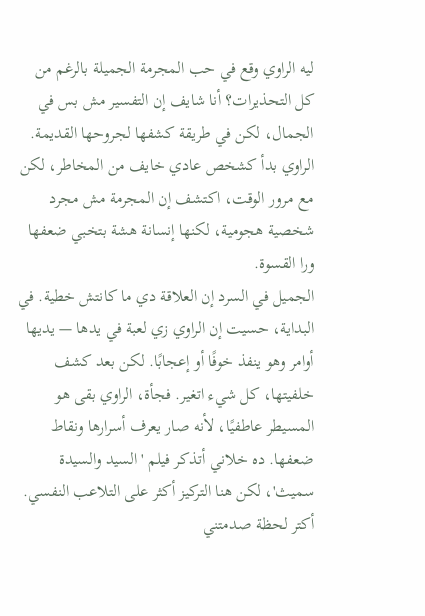ليه الراوي وقع في حب المجرمة الجميلة بالرغم من كل التحذيرات؟ أنا شايف إن التفسير مش بس في الجمال، لكن في طريقة كشفها لجروحها القديمة. الراوي بدأ كشخص عادي خايف من المخاطر، لكن مع مرور الوقت، اكتشف إن المجرمة مش مجرد شخصية هجومية، لكنها إنسانة هشة بتخبي ضعفها ورا القسوة.
الجميل في السرد إن العلاقة دي ما كانتش خطية. في البداية، حسيت إن الراوي زي لعبة في يدها — يديها أوامر وهو ينفذ خوفًا أو إعجابًا. لكن بعد كشف خلفيتها، كل شيء اتغير. فجأة، الراوي بقى هو المسيطر عاطفيًا، لأنه صار يعرف أسرارها ونقاط ضعفها. ده خلاني أتذكر فيلم 'السيد والسيدة سميث'، لكن هنا التركيز أكثر على التلاعب النفسي.
أكتر لحظة صدمتني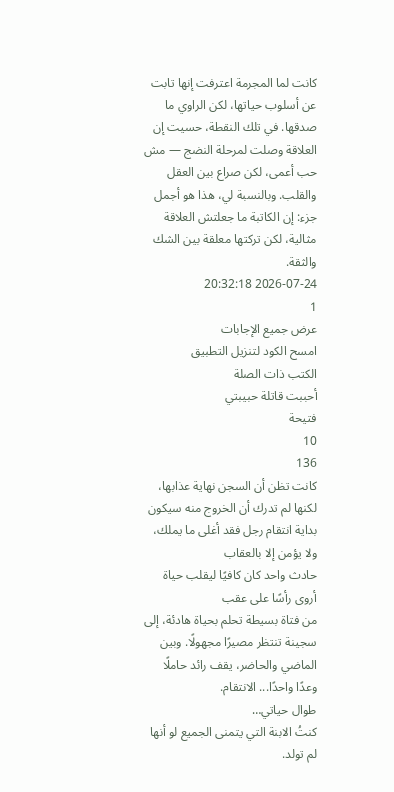كانت لما المجرمة اعترفت إنها تابت عن أسلوب حياتها، لكن الراوي ما صدقها. في تلك النقطة، حسيت إن العلاقة وصلت لمرحلة النضج — مش حب أعمى، لكن صراع بين العقل والقلب. وبالنسبة لي، هذا هو أجمل جزء: إن الكاتبة ما جعلتش العلاقة مثالية، لكن تركتها معلقة بين الشك والثقة.
2026-07-24 20:32:18
1
عرض جميع الإجابات
امسح الكود لتنزيل التطبيق
الكتب ذات الصلة
أحببت قاتلة حبيبتي
فتيحة
10
136
كانت تظن أن السجن نهاية عذابها، لكنها لم تدرك أن الخروج منه سيكون بداية انتقام رجل فقد أغلى ما يملك، ولا يؤمن إلا بالعقاب
حادث واحد كان كافيًا ليقلب حياة أروى رأسًا على عقب
من فتاة بسيطة تحلم بحياة هادئة، إلى سجينة تنتظر مصيرًا مجهولًا. وبين الماضي والحاضر، يقف رائد حاملًا وعدًا واحدًا... الانتقام.
طوال حياتي…
كنتُ الابنة التي يتمنى الجميع لو أنها لم تولد.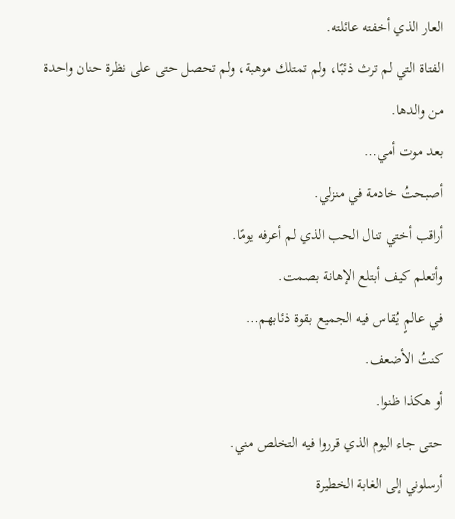العار الذي أخفته عائلته.
الفتاة التي لم ترث ذئبًا، ولم تمتلك موهبة، ولم تحصل حتى على نظرة حنان واحدة من والدها.
بعد موت أمي…
أصبحتُ خادمة في منزلي.
أراقب أختي تنال الحب الذي لم أعرفه يومًا.
وأتعلم كيف أبتلع الإهانة بصمت.
في عالمٍ يُقاس فيه الجميع بقوة ذئابهم…
كنتُ الأضعف.
أو هكذا ظنوا.
حتى جاء اليوم الذي قرروا فيه التخلص مني.
أرسلوني إلى الغابة الخطيرة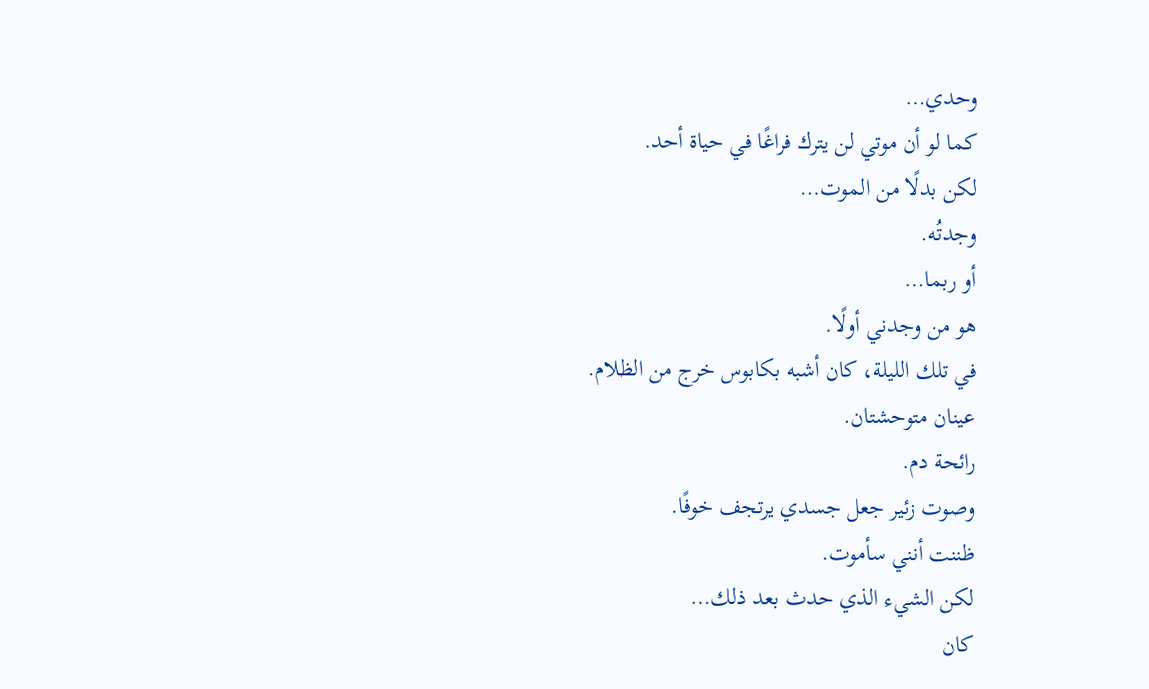وحدي…
كما لو أن موتي لن يترك فراغًا في حياة أحد.
لكن بدلًا من الموت…
وجدتُه.
أو ربما…
هو من وجدني أولًا.
في تلك الليلة، كان أشبه بكابوس خرج من الظلام.
عينان متوحشتان.
رائحة دم.
وصوت زئير جعل جسدي يرتجف خوفًا.
ظننت أنني سأموت.
لكن الشيء الذي حدث بعد ذلك…
كان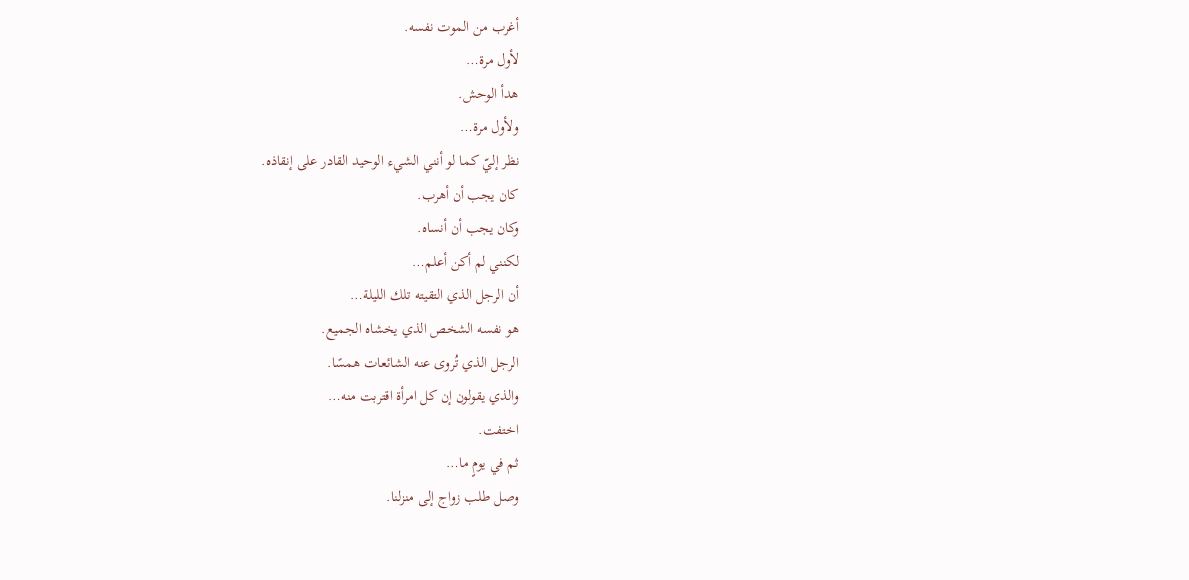أغرب من الموت نفسه.
لأول مرة…
هدأ الوحش.
ولأول مرة…
نظر إليّ كما لو أنني الشيء الوحيد القادر على إنقاذه.
كان يجب أن أهرب.
وكان يجب أن أنساه.
لكنني لم أكن أعلم…
أن الرجل الذي التقيته تلك الليلة…
هو نفسه الشخص الذي يخشاه الجميع.
الرجل الذي تُروى عنه الشائعات همسًا.
والذي يقولون إن كل امرأة اقتربت منه…
اختفت.
ثم في يومٍ ما…
وصل طلب زواج إلى منزلنا.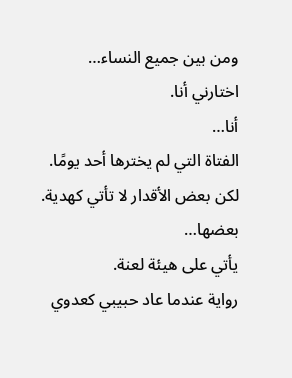ومن بين جميع النساء…
اختارني أنا.
أنا…
الفتاة التي لم يخترها أحد يومًا.
لكن بعض الأقدار لا تأتي كهدية.
بعضها…
يأتي على هيئة لعنة.
رواية عندما عاد حبيبي كعدوي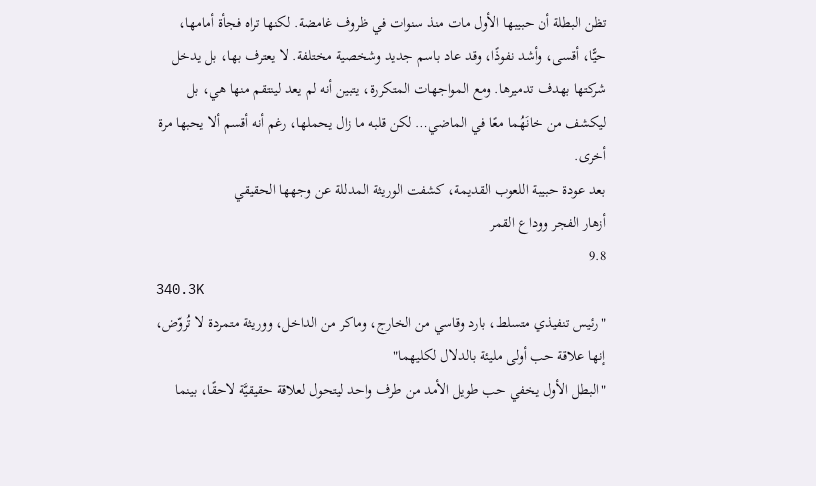تظن البطلة أن حبيبها الأول مات منذ سنوات في ظروف غامضة. لكنها تراه فجأة أمامها، حيًّا، أقسى، وأشد نفوذًا، وقد عاد باسم جديد وشخصية مختلفة. لا يعترف بها، بل يدخل شركتها بهدف تدميرها. ومع المواجهات المتكررة، يتبين أنه لم يعد لينتقم منها هي، بل ليكشف من خانَهُما معًا في الماضي… لكن قلبه ما زال يحملها، رغم أنه أقسم ألا يحبها مرة أخرى.
بعد عودة حبيبة اللعوب القديمة، كشفت الوريثة المدللة عن وجهها الحقيقي
أزهار الفجر ووداع القمر
9.8
340.3K
"رئيس تنفيذي متسلط، بارد وقاسي من الخارج، وماكر من الداخل، ووريثة متمردة لا تُروّض، إنها علاقة حب أولى مليئة بالدلال لكليهما"
"البطل الأول يخفي حب طويل الأمد من طرف واحد ليتحول لعلاقة حقيقيَّة لاحقًا، بينما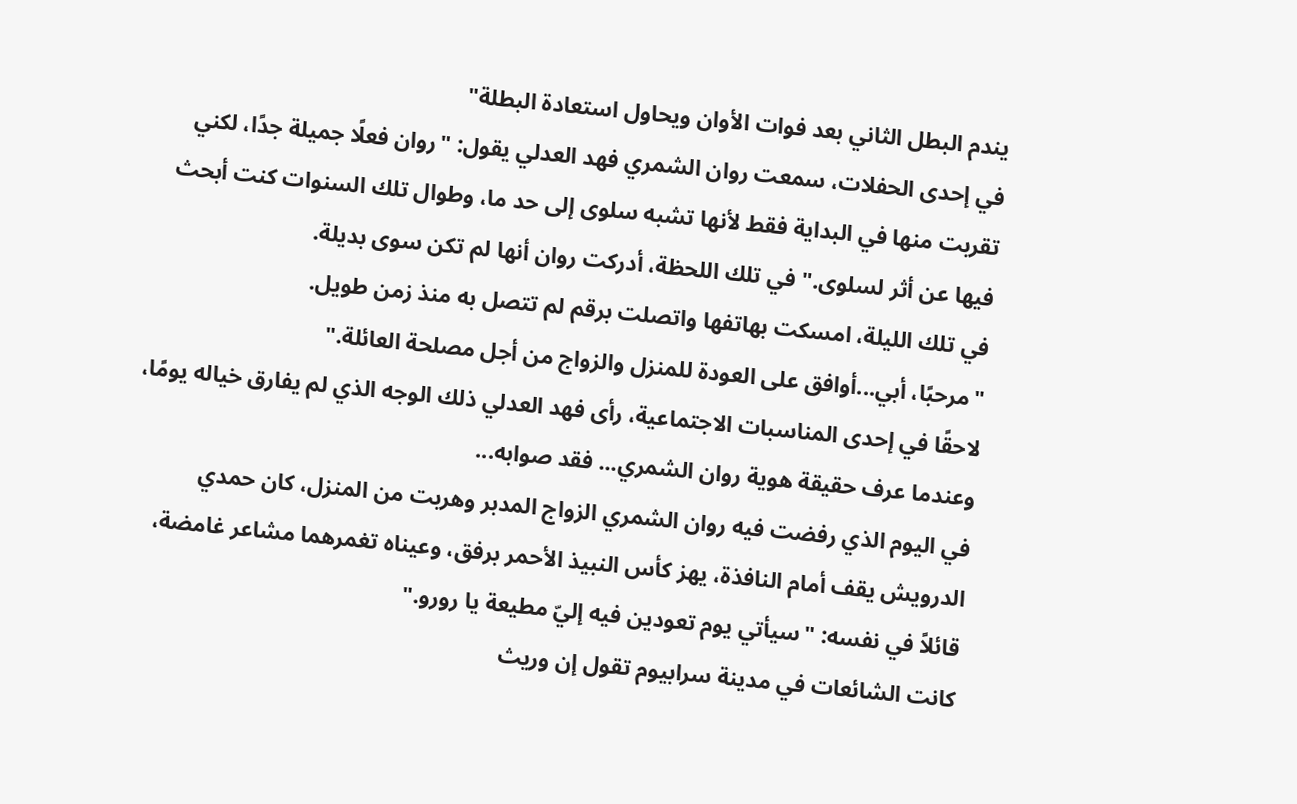يندم البطل الثاني بعد فوات الأوان ويحاول استعادة البطلة"
في إحدى الحفلات، سمعت روان الشمري فهد العدلي يقول: "روان فعلًا جميلة جدًا، لكني تقربت منها في البداية فقط لأنها تشبه سلوى إلى حد ما، وطوال تلك السنوات كنت أبحث فيها عن أثر لسلوى." في تلك اللحظة، أدركت روان أنها لم تكن سوى بديلة.
في تلك الليلة، امسكت بهاتفها واتصلت برقم لم تتصل به منذ زمن طويل.
"مرحبًا، أبي...أوافق على العودة للمنزل والزواج من أجل مصلحة العائلة."
لاحقًا في إحدى المناسبات الاجتماعية، رأى فهد العدلي ذلك الوجه الذي لم يفارق خياله يومًا، وعندما عرف حقيقة هوية روان الشمري... فقد صوابه...
في اليوم الذي رفضت فيه روان الشمري الزواج المدبر وهربت من المنزل، كان حمدي الدرويش يقف أمام النافذة، يهز كأس النبيذ الأحمر برفق، وعيناه تغمرهما مشاعر غامضة، قائلاً في نفسه: "سيأتي يوم تعودين فيه إليّ مطيعة يا رورو."
كانت الشائعات في مدينة سرابيوم تقول إن وريث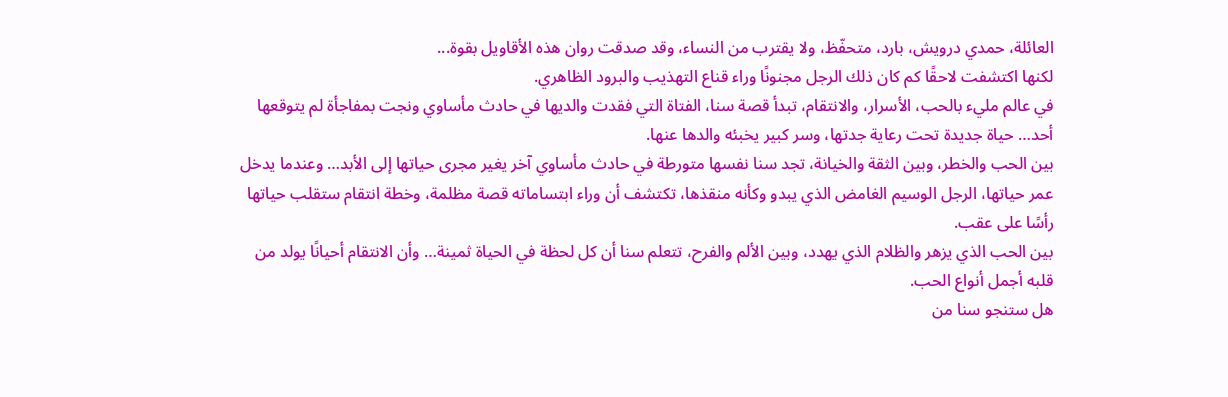العائلة، حمدي درويش، بارد، متحفّظ، ولا يقترب من النساء، وقد صدقت روان هذه الأقاويل بقوة...
لكنها اكتشفت لاحقًا كم كان ذلك الرجل مجنونًا وراء قناع التهذيب والبرود الظاهري.
في عالم مليء بالحب، الأسرار، والانتقام، تبدأ قصة سنا، الفتاة التي فقدت والديها في حادث مأساوي ونجت بمفاجأة لم يتوقعها أحد… حياة جديدة تحت رعاية جدتها، وسر كبير يخبئه والدها عنها.
بين الحب والخطر، وبين الثقة والخيانة، تجد سنا نفسها متورطة في حادث مأساوي آخر يغير مجرى حياتها إلى الأبد… وعندما يدخل عمر حياتها، الرجل الوسيم الغامض الذي يبدو وكأنه منقذها، تكتشف أن وراء ابتساماته قصة مظلمة، وخطة انتقام ستقلب حياتها رأسًا على عقب.
بين الحب الذي يزهر والظلام الذي يهدد، وبين الألم والفرح، تتعلم سنا أن كل لحظة في الحياة ثمينة… وأن الانتقام أحيانًا يولد من قلبه أجمل أنواع الحب.
هل ستنجو سنا من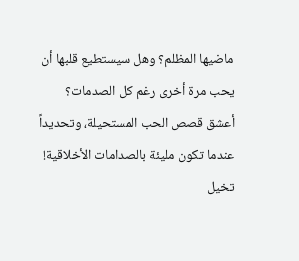ماضيها المظلم؟ وهل سيستطيع قلبها أن يحب مرة أخرى رغم كل الصدمات؟
أعشق قصص الحب المستحيلة، وتحديداً عندما تكون مليئة بالصدامات الأخلاقية! تخيل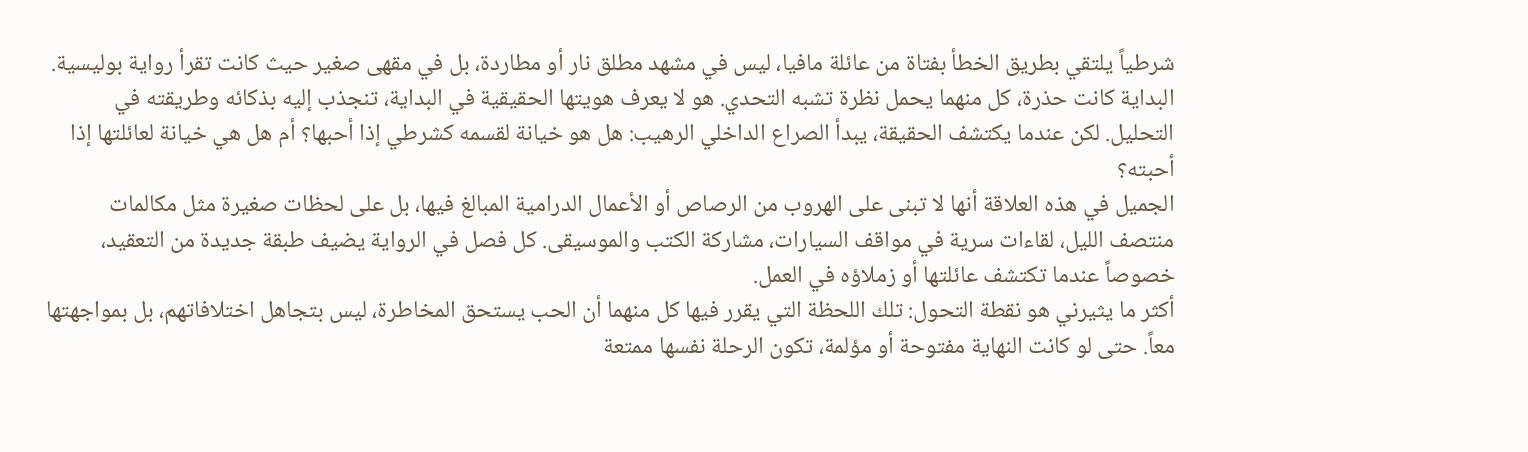شرطياً يلتقي بطريق الخطأ بفتاة من عائلة مافيا، ليس في مشهد مطلق نار أو مطاردة، بل في مقهى صغير حيث كانت تقرأ رواية بوليسية.
البداية كانت حذرة، كل منهما يحمل نظرة تشبه التحدي. هو لا يعرف هويتها الحقيقية في البداية، تنجذب إليه بذكائه وطريقته في التحليل. لكن عندما يكتشف الحقيقة، يبدأ الصراع الداخلي الرهيب: هل هو خيانة لقسمه كشرطي إذا أحبها؟ أم هل هي خيانة لعائلتها إذا أحبته؟
الجميل في هذه العلاقة أنها لا تبنى على الهروب من الرصاص أو الأعمال الدرامية المبالغ فيها، بل على لحظات صغيرة مثل مكالمات منتصف الليل، لقاءات سرية في مواقف السيارات، مشاركة الكتب والموسيقى. كل فصل في الرواية يضيف طبقة جديدة من التعقيد، خصوصاً عندما تكتشف عائلتها أو زملاؤه في العمل.
أكثر ما يثيرني هو نقطة التحول: تلك اللحظة التي يقرر فيها كل منهما أن الحب يستحق المخاطرة، ليس بتجاهل اختلافاتهم، بل بمواجهتها معاً. حتى لو كانت النهاية مفتوحة أو مؤلمة، تكون الرحلة نفسها ممتعة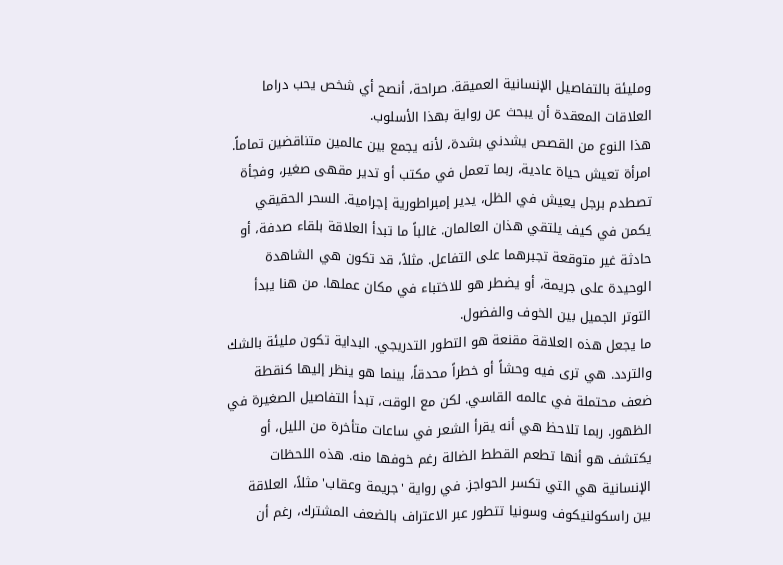ومليئة بالتفاصيل الإنسانية العميقة. صراحة، أنصح أي شخص يحب دراما العلاقات المعقدة أن يبحث عن رواية بهذا الأسلوب.
هذا النوع من القصص يشدني بشدة، لأنه يجمع بين عالمين متناقضين تماماً. امرأة تعيش حياة عادية، ربما تعمل في مكتب أو تدير مقهى صغير، وفجأة تصطدم برجل يعيش في الظل، يدير إمبراطورية إجرامية. السحر الحقيقي يكمن في كيف يلتقي هذان العالمان. غالباً ما تبدأ العلاقة بلقاء صدفة، أو حادثة غير متوقعة تجبرهما على التفاعل. مثلاً، قد تكون هي الشاهدة الوحيدة على جريمة، أو يضطر هو للاختباء في مكان عملها. من هنا يبدأ التوتر الجميل بين الخوف والفضول.
ما يجعل هذه العلاقة مقنعة هو التطور التدريجي. البداية تكون مليئة بالشك والتردد. هي ترى فيه وحشاً أو خطراً محدقاً، بينما هو ينظر إليها كنقطة ضعف محتملة في عالمه القاسي. لكن مع الوقت، تبدأ التفاصيل الصغيرة في الظهور. ربما تلاحظ هي أنه يقرأ الشعر في ساعات متأخرة من الليل، أو يكتشف هو أنها تطعم القطط الضالة رغم خوفها منه. هذه اللحظات الإنسانية هي التي تكسر الحواجز. في رواية 'جريمة وعقاب' مثلاً، العلاقة بين راسكولنيكوف وسونيا تتطور عبر الاعتراف بالضعف المشترك، رغم أن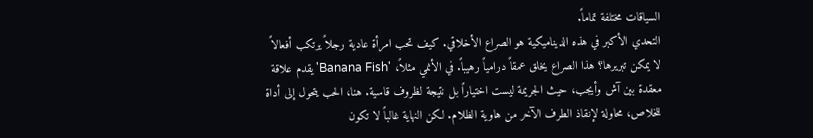السياقات مختلفة تماماً.
التحدي الأكبر في هذه الديناميكية هو الصراع الأخلاقي. كيف تحب امرأة عادية رجلاً يرتكب أفعالاً لا يمكن تبريرها؟ هذا الصراع يخلق عمقاً درامياً رهيباً. في الأنمي مثلاً، 'Banana Fish' يقدم علاقة معقدة بين آش وأيجب، حيث الجريمة ليست اختياراً بل نتيجة لظروف قاسية. هنا، الحب يتحول إلى أداة للخلاص، محاولة لإنقاذ الطرف الآخر من هاوية الظلام. لكن النهاية غالباً لا تكون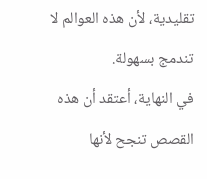تقليدية، لأن هذه العوالم لا تندمج بسهولة.
في النهاية، أعتقد أن هذه القصص تنجح لأنها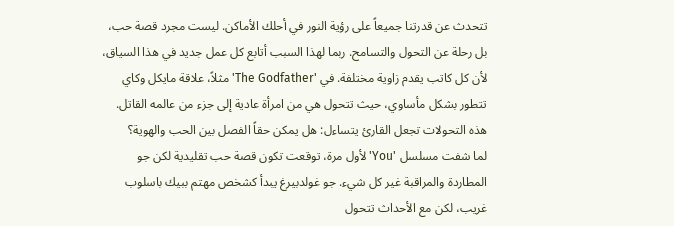تتحدث عن قدرتنا جميعاً على رؤية النور في أحلك الأماكن. ليست مجرد قصة حب، بل رحلة عن التحول والتسامح. ربما لهذا السبب أتابع كل عمل جديد في هذا السياق، لأن كل كاتب يقدم زاوية مختلفة. في 'The Godfather' مثلاً، علاقة مايكل وكاي تتطور بشكل مأساوي، حيث تتحول هي من امرأة عادية إلى جزء من عالمه القاتل. هذه التحولات تجعل القارئ يتساءل: هل يمكن حقاً الفصل بين الحب والهوية؟
لما شفت مسلسل 'You' لأول مرة، توقعت تكون قصة حب تقليدية لكن جو المطاردة والمراقبة غير كل شيء. جو غولدبيرغ يبدأ كشخص مهتم ببيك باسلوب غريب، لكن مع الأحداث تتحول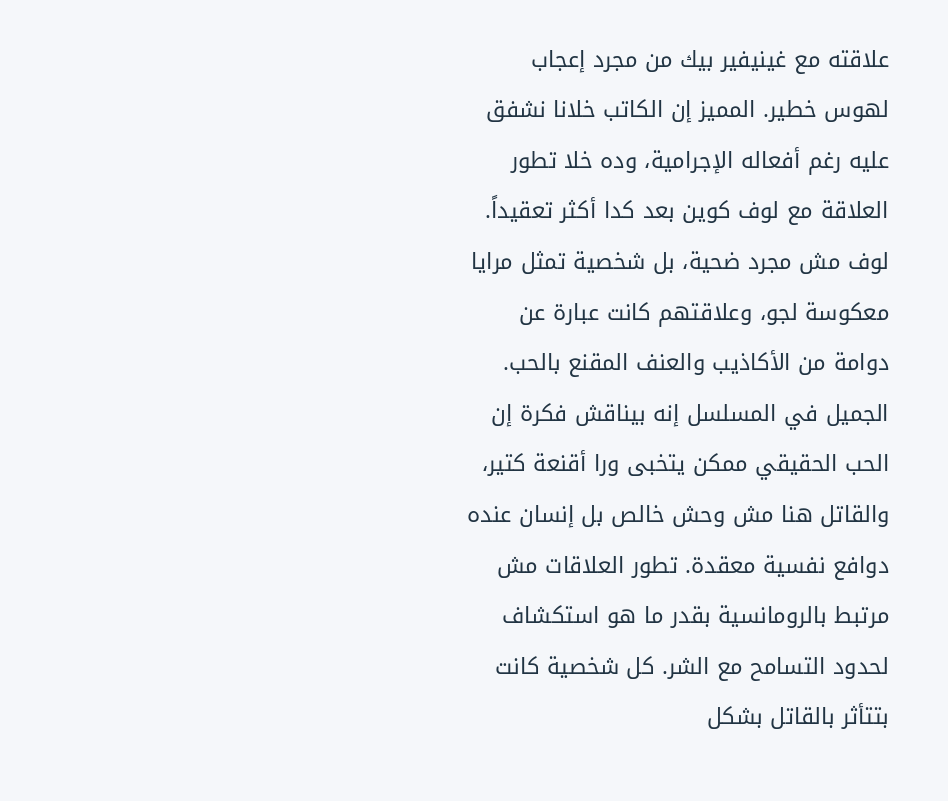علاقته مع غينيفير بيك من مجرد إعجاب لهوس خطير. المميز إن الكاتب خلانا نشفق عليه رغم أفعاله الإجرامية، وده خلا تطور العلاقة مع لوف كوين بعد كدا أكثر تعقيداً. لوف مش مجرد ضحية، بل شخصية تمثل مرايا معكوسة لجو، وعلاقتهم كانت عبارة عن دوامة من الأكاذيب والعنف المقنع بالحب.
الجميل في المسلسل إنه بيناقش فكرة إن الحب الحقيقي ممكن يتخبى ورا أقنعة كتير، والقاتل هنا مش وحش خالص بل إنسان عنده دوافع نفسية معقدة. تطور العلاقات مش مرتبط بالرومانسية بقدر ما هو استكشاف لحدود التسامح مع الشر. كل شخصية كانت بتتأثر بالقاتل بشكل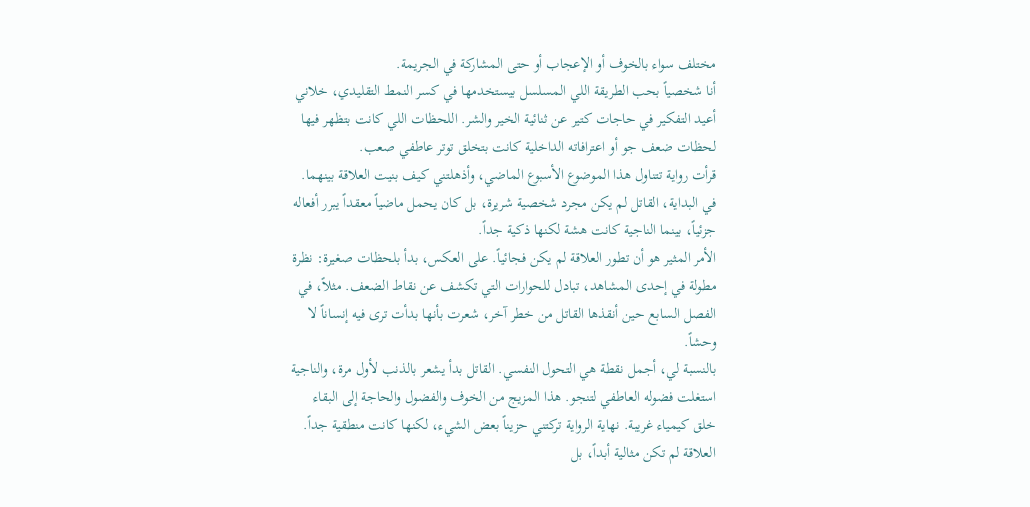مختلف سواء بالخوف أو الإعجاب أو حتى المشاركة في الجريمة.
أنا شخصياً بحب الطريقة اللي المسلسل بيستخدمها في كسر النمط التقليدي، خلاني أعيد التفكير في حاجات كتير عن ثنائية الخير والشر. اللحظات اللي كانت بتظهر فيها لحظات ضعف جو أو اعترافاته الداخلية كانت بتخلق توتر عاطفي صعب.
قرأت رواية تتناول هذا الموضوع الأسبوع الماضي، وأذهلتني كيف بنيت العلاقة بينهما. في البداية، القاتل لم يكن مجرد شخصية شريرة، بل كان يحمل ماضياً معقداً يبرر أفعاله جزئياً، بينما الناجية كانت هشة لكنها ذكية جداً.
الأمر المثير هو أن تطور العلاقة لم يكن فجائياً. على العكس، بدأ بلحظات صغيرة: نظرة مطولة في إحدى المشاهد، تبادل للحوارات التي تكشف عن نقاط الضعف. مثلاً، في الفصل السابع حين أنقذها القاتل من خطر آخر، شعرت بأنها بدأت ترى فيه إنساناً لا وحشاً.
بالنسبة لي، أجمل نقطة هي التحول النفسي. القاتل بدأ يشعر بالذنب لأول مرة، والناجية استغلت فضوله العاطفي لتنجو. هذا المزيج من الخوف والفضول والحاجة إلى البقاء خلق كيمياء غريبة. نهاية الرواية تركتني حزيناً بعض الشيء، لكنها كانت منطقية جداً. العلاقة لم تكن مثالية أبداً، بل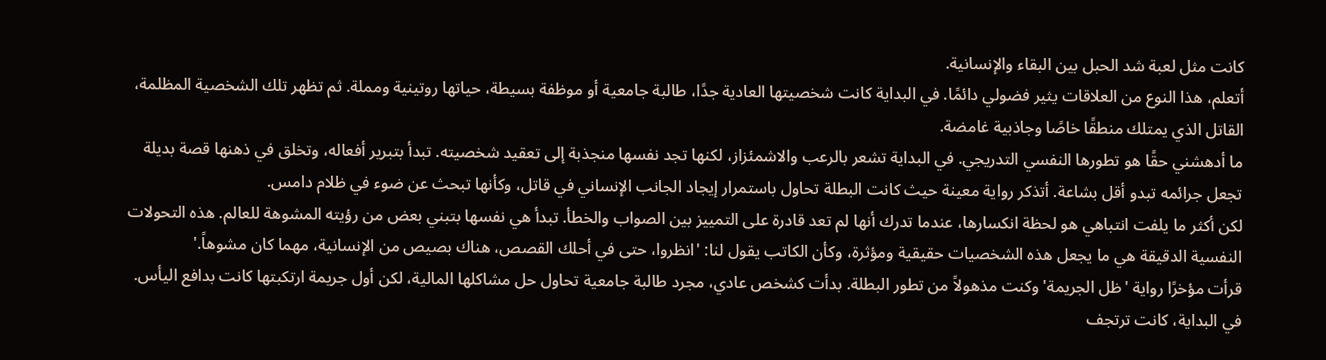كانت مثل لعبة شد الحبل بين البقاء والإنسانية.
أتعلم، هذا النوع من العلاقات يثير فضولي دائمًا. في البداية كانت شخصيتها العادية جدًا، طالبة جامعية أو موظفة بسيطة، حياتها روتينية ومملة. ثم تظهر تلك الشخصية المظلمة، القاتل الذي يمتلك منطقًا خاصًا وجاذبية غامضة.
ما أدهشني حقًا هو تطورها النفسي التدريجي. في البداية تشعر بالرعب والاشمئزاز، لكنها تجد نفسها منجذبة إلى تعقيد شخصيته. تبدأ بتبرير أفعاله، وتخلق في ذهنها قصة بديلة تجعل جرائمه تبدو أقل بشاعة. أتذكر رواية معينة حيث كانت البطلة تحاول باستمرار إيجاد الجانب الإنساني في قاتل، وكأنها تبحث عن ضوء في ظلام دامس.
لكن أكثر ما يلفت انتباهي هو لحظة انكسارها، عندما تدرك أنها لم تعد قادرة على التمييز بين الصواب والخطأ. تبدأ هي نفسها بتبني بعض من رؤيته المشوهة للعالم. هذه التحولات النفسية الدقيقة هي ما يجعل هذه الشخصيات حقيقية ومؤثرة، وكأن الكاتب يقول لنا: 'انظروا، حتى في أحلك القصص، هناك بصيص من الإنسانية، مهما كان مشوهاً.'
قرأت مؤخرًا رواية 'ظل الجريمة' وكنت مذهولاً من تطور البطلة. بدأت كشخص عادي، مجرد طالبة جامعية تحاول حل مشاكلها المالية، لكن أول جريمة ارتكبتها كانت بدافع اليأس. في البداية، كانت ترتجف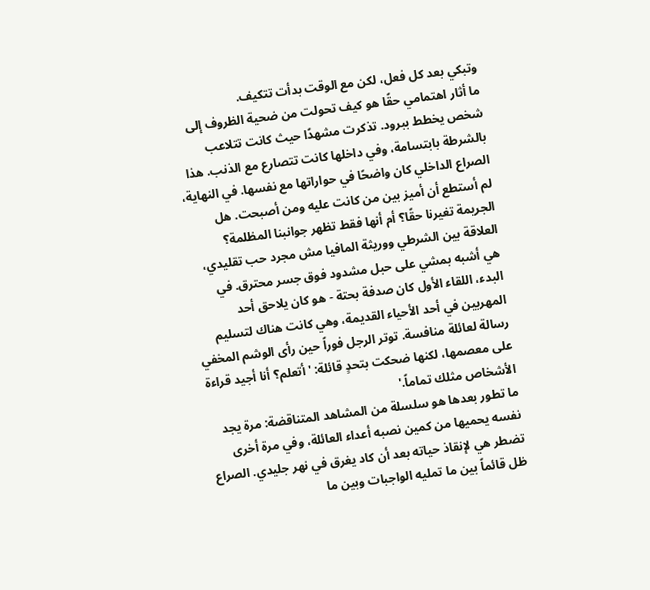وتبكي بعد كل فعل، لكن مع الوقت بدأت تتكيف.
ما أثار اهتمامي حقًا هو كيف تحولت من ضحية الظروف إلى شخص يخطط ببرود. تذكرت مشهدًا حيث كانت تتلاعب بالشرطة بابتسامة، وفي داخلها كانت تتصارع مع الذنب. هذا الصراع الداخلي كان واضحًا في حواراتها مع نفسها. في النهاية، لم أستطع أن أميز بين من كانت عليه ومن أصبحت. هل الجريمة تغيرنا حقًا؟ أم أنها فقط تظهر جوانبنا المظلمة؟
العلاقة بين الشرطي ووريثة المافيا مش مجرد حب تقليدي، هي أشبه بمشي على حبل مشدود فوق جسر محترق. في البدء، اللقاء الأول كان صدفة بحتة - هو كان يلاحق أحد المهربين في أحد الأحياء القديمة، وهي كانت هناك لتسليم رسالة لعائلة منافسة. توتر الرجل فوراً حين رأى الوشم المخفي على معصمها، لكنها ضحكت بتحدٍ قائلة: 'أتعلم؟ أنا أجيد قراءة الأشخاص مثلك تماماً.'
ما تطور بعدها هو سلسلة من المشاهد المتناقضة: مرة يجد نفسه يحميها من كمين نصبه أعداء العائلة، وفي مرة أخرى تضطر هي لإنقاذ حياته بعد أن كاد يغرق في نهر جليدي. الصراع ظل قائماً بين ما تمليه الواجبات وبين ما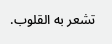تشعر به القلوب.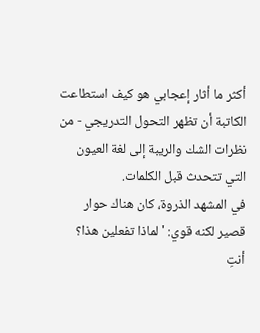أكثر ما أثار إعجابي هو كيف استطاعت الكاتبة أن تظهر التحول التدريجي - من نظرات الشك والريبة إلى لغة العيون التي تتحدث قبل الكلمات.
في المشهد الذروة، كان هناك حوار قصير لكنه قوي: 'لماذا تفعلين هذا؟ أنتِ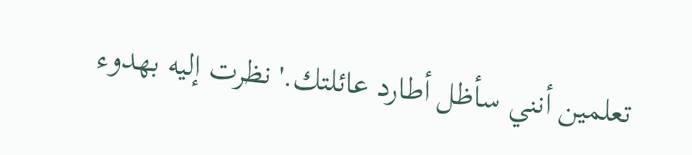تعلمين أنني سأظل أطارد عائلتك.' نظرت إليه بهدوء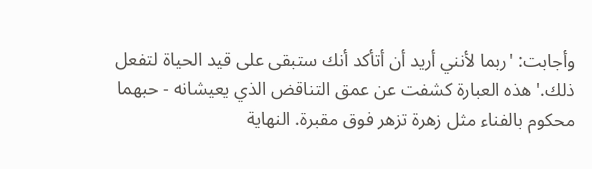وأجابت: 'ربما لأنني أريد أن أتأكد أنك ستبقى على قيد الحياة لتفعل ذلك.' هذه العبارة كشفت عن عمق التناقض الذي يعيشانه - حبهما محكوم بالفناء مثل زهرة تزهر فوق مقبرة. النهاية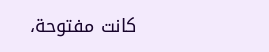كانت مفتوحة،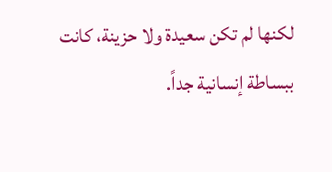لكنها لم تكن سعيدة ولا حزينة، كانت ببساطة إنسانية جداً.